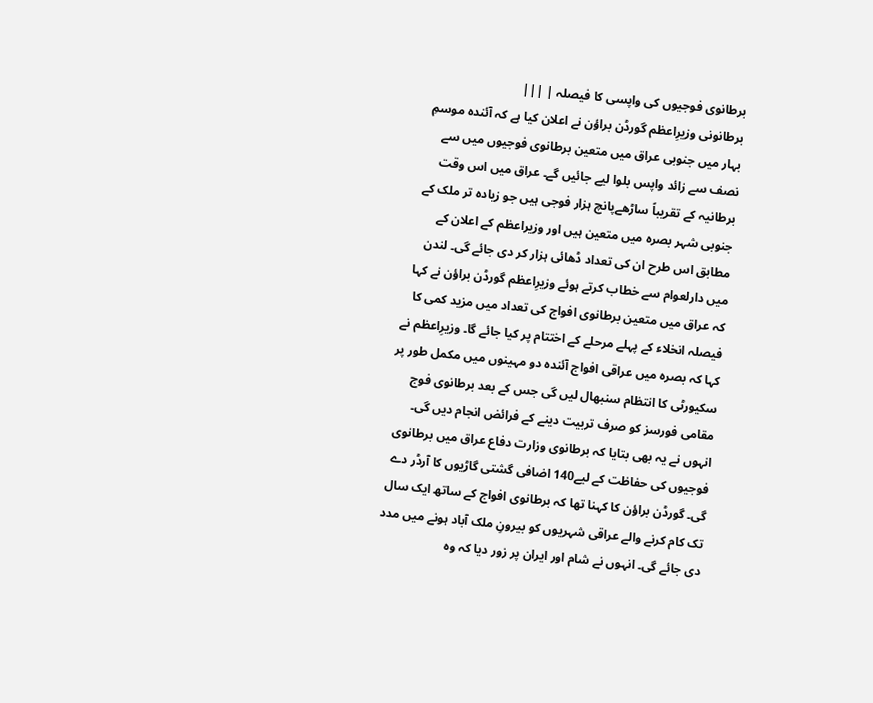برطانوی فوجیوں کی واپسی کا فیصلہ | |||
برطانونی وزیرِاعظم گورڈن براؤن نے اعلان کیا ہے کہ آئندہ موسمِ بہار میں جنوبی عراق میں متعین برطانوی فوجیوں میں سے نصف سے زائد واپس بلوا لیے جائیں گے۔ عراق میں اس وقت برطانیہ کے تقریباً ساڑھےپانچ ہزار فوجی ہیں جو زیادہ تر ملک کے جنوبی شہر بصرہ میں متعین ہیں اور وزیراعظم کے اعلان کے مطابق اس طرح ان کی تعداد ڈھائی ہزار کر دی جائے گی۔ لندن میں دارلعوام سے خطاب کرتے ہوئے وزیرِاعظم گورڈن براؤن نے کہا کہ عراق میں متعین برطانوی افواج کی تعداد میں مزید کمی کا فیصلہ انخلاء کے پہلے مرحلے کے اختتام پر کیا جائے گا۔ وزیرِاعظم نے کہا کہ بصرہ میں عراقی افواج آئندہ دو مہینوں میں مکمل طور پر سکیورٹی کا انتظام سنبھال لیں گی جس کے بعد برطانوی فوج مقامی فورسز کو صرف تربیت دینے کے فرائض انجام دیں گی۔ انہوں نے یہ بھی بتایا کہ برطانوی وزارت دفاع عراق میں برطانوی فوجیوں کی حفاظت کے لیے140 اضافی گشتی گاڑیوں کا آرڈر دے گی۔ گورڈن براؤن کا کہنا تھا کہ برطانوی افواج کے ساتھ ایک سال تک کام کرنے والے عراقی شہریوں کو بیرونِ ملک آباد ہونے میں مدد دی جائے گی۔ انہوں نے شام اور ایران پر زور دیا کہ وہ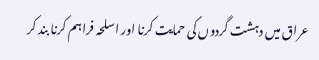عراق میں دہشت گردوں کی حمایت کرنا اور اسلحہ فراہم کرنا بند کر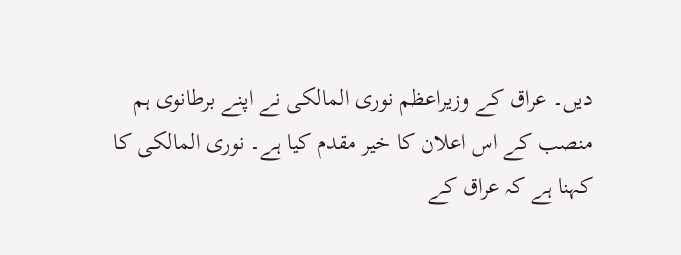دیں۔ عراق کے وزیراعظم نوری المالکی نے اپنے برطانوی ہم منصب کے اس اعلان کا خیر مقدم کیا ہے۔ نوری المالکی کا کہنا ہے کہ عراق کے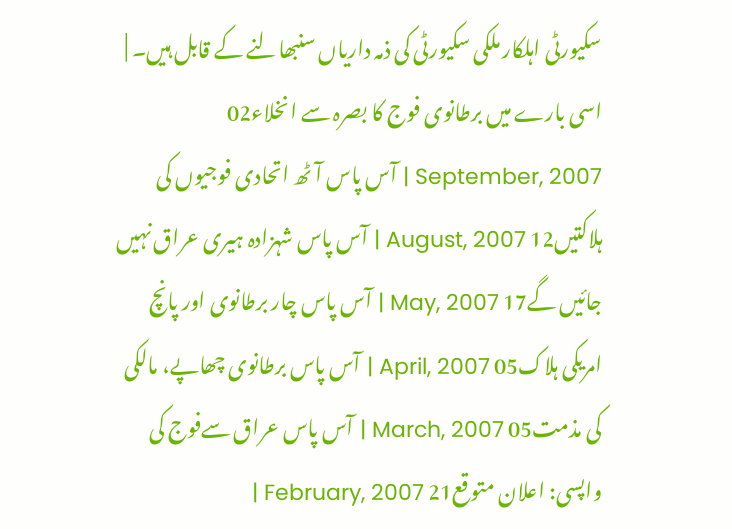سکیورٹی اہلکار ملکی سکیورٹی کی ذمہ داریاں سنبھالنے کے قابل ہیں۔ | اسی بارے میں برطانوی فوج کا بصرہ سے انخلاء02 September, 2007 | آس پاس آٹھ اتحادی فوجیوں کی ہلاکتیں12 August, 2007 | آس پاس شہزادہ ہیری عراق نہیں جائیں گے17 May, 2007 | آس پاس چار برطانوی اور پانچ امریکی ہلاک05 April, 2007 | آس پاس برطانوی چھاپے، مالکی کی مذمت05 March, 2007 | آس پاس عراق سےفوج کی واپسی: اعلان متوقع21 February, 2007 |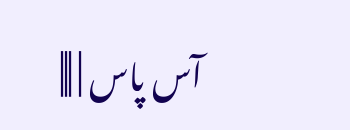آس پاس | |||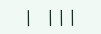| |||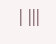| |||